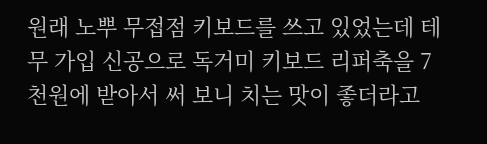원래 노뿌 무접점 키보드를 쓰고 있었는데 테무 가입 신공으로 독거미 키보드 리퍼축을 7천원에 받아서 써 보니 치는 맛이 좋더라고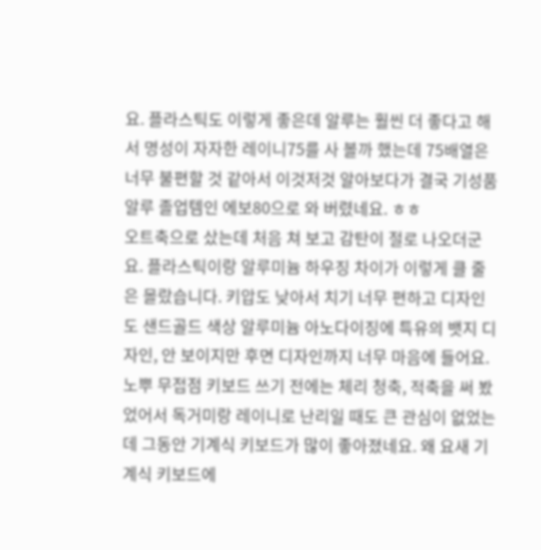요. 플라스틱도 이렇게 좋은데 알루는 훨씬 더 좋다고 해서 명성이 자자한 레이니75를 사 볼까 했는데 75배열은 너무 불편할 것 같아서 이것저것 알아보다가 결국 기성품 알루 졸업템인 에보80으로 와 버렸네요. ㅎㅎ
오트축으로 샀는데 처음 쳐 보고 감탄이 절로 나오더군요. 플라스틱이랑 알루미늄 하우징 차이가 이렇게 클 줄은 몰랐습니다. 키압도 낮아서 치기 너무 편하고 디자인도 샌드골드 색상 알루미늄 아노다이징에 특유의 뱃지 디자인, 안 보이지만 후면 디자인까지 너무 마음에 들어요.
노뿌 무접점 키보드 쓰기 전에는 체리 청축, 적축을 써 봤었어서 독거미랑 레이니로 난리일 때도 큰 관심이 없었는데 그동안 기계식 키보드가 많이 좋아졌네요. 왜 요새 기계식 키보드에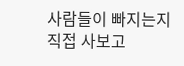사람들이 빠지는지 직접 사보고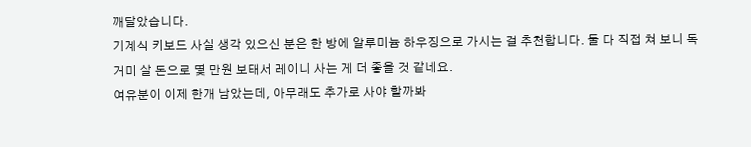깨달았습니다.
기계식 키보드 사실 생각 있으신 분은 한 방에 알루미늄 하우징으로 가시는 걸 추천합니다. 둘 다 직접 쳐 보니 독거미 살 돈으로 몇 만원 보태서 레이니 사는 게 더 좋을 것 같네요.
여유분이 이제 한개 남았는데, 아무래도 추가로 사야 할까봐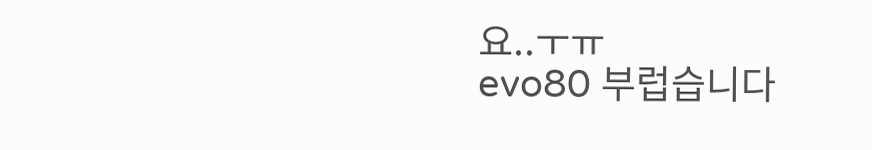요..ㅜㅠ
evo80 부럽습니다